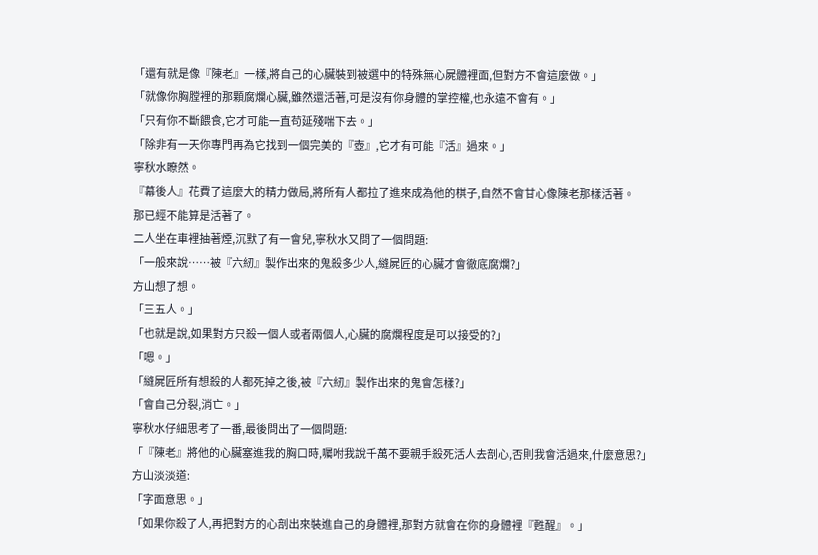「還有就是像『陳老』一樣,將自己的心臟裝到被選中的特殊無心屍體裡面,但對方不會這麼做。」
「就像你胸膛裡的那顆腐爛心臟,雖然還活著,可是沒有你身體的掌控權,也永遠不會有。」
「只有你不斷餵食,它才可能一直苟延殘喘下去。」
「除非有一天你專門再為它找到一個完美的『壺』,它才有可能『活』過來。」
寧秋水瞭然。
『幕後人』花費了這麼大的精力做局,將所有人都拉了進來成為他的棋子,自然不會甘心像陳老那樣活著。
那已經不能算是活著了。
二人坐在車裡抽著煙,沉默了有一會兒,寧秋水又問了一個問題:
「一般來說……被『六紉』製作出來的鬼殺多少人,縫屍匠的心臟才會徹底腐爛?」
方山想了想。
「三五人。」
「也就是說,如果對方只殺一個人或者兩個人,心臟的腐爛程度是可以接受的?」
「嗯。」
「縫屍匠所有想殺的人都死掉之後,被『六紉』製作出來的鬼會怎樣?」
「會自己分裂,消亡。」
寧秋水仔細思考了一番,最後問出了一個問題:
「『陳老』將他的心臟塞進我的胸口時,囑咐我說千萬不要親手殺死活人去剖心,否則我會活過來,什麼意思?」
方山淡淡道:
「字面意思。」
「如果你殺了人,再把對方的心剖出來裝進自己的身體裡,那對方就會在你的身體裡『甦醒』。」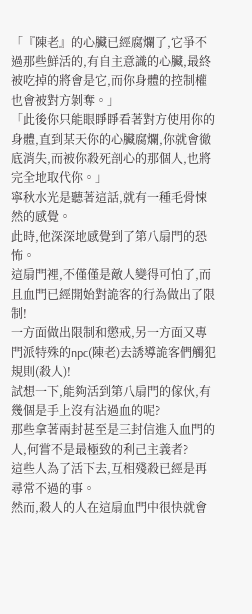「『陳老』的心臟已經腐爛了,它爭不過那些鮮活的,有自主意識的心臟,最終被吃掉的將會是它,而你身體的控制權也會被對方剝奪。」
「此後你只能眼睜睜看著對方使用你的身體,直到某天你的心臟腐爛,你就會徹底消失,而被你殺死剖心的那個人,也將完全地取代你。」
寧秋水光是聽著這話,就有一種毛骨悚然的感覺。
此時,他深深地感覺到了第八扇門的恐怖。
這扇門裡,不僅僅是敵人變得可怕了,而且血門已經開始對詭客的行為做出了限制!
一方面做出限制和懲戒,另一方面又專門派特殊的npc(陳老)去誘導詭客們觸犯規則(殺人)!
試想一下,能夠活到第八扇門的傢伙,有幾個是手上沒有沾過血的呢?
那些拿著兩封甚至是三封信進入血門的人,何嘗不是最極致的利己主義者?
這些人為了活下去,互相殘殺已經是再尋常不過的事。
然而,殺人的人在這扇血門中很快就會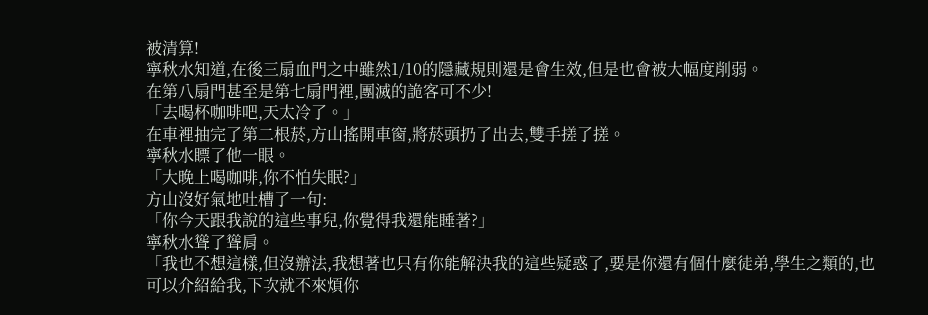被清算!
寧秋水知道,在後三扇血門之中雖然1/10的隱藏規則還是會生效,但是也會被大幅度削弱。
在第八扇門甚至是第七扇門裡,團滅的詭客可不少!
「去喝杯咖啡吧,天太冷了。」
在車裡抽完了第二根菸,方山搖開車窗,將菸頭扔了出去,雙手搓了搓。
寧秋水瞟了他一眼。
「大晚上喝咖啡,你不怕失眠?」
方山沒好氣地吐槽了一句:
「你今天跟我說的這些事兒,你覺得我還能睡著?」
寧秋水聳了聳肩。
「我也不想這樣,但沒辦法,我想著也只有你能解決我的這些疑惑了,要是你還有個什麼徒弟,學生之類的,也可以介紹給我,下次就不來煩你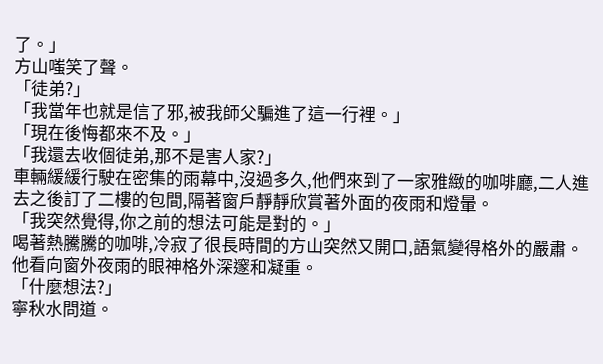了。」
方山嗤笑了聲。
「徒弟?」
「我當年也就是信了邪,被我師父騙進了這一行裡。」
「現在後悔都來不及。」
「我還去收個徒弟,那不是害人家?」
車輛緩緩行駛在密集的雨幕中,沒過多久,他們來到了一家雅緻的咖啡廳,二人進去之後訂了二樓的包間,隔著窗戶靜靜欣賞著外面的夜雨和燈暈。
「我突然覺得,你之前的想法可能是對的。」
喝著熱騰騰的咖啡,冷寂了很長時間的方山突然又開口,語氣變得格外的嚴肅。
他看向窗外夜雨的眼神格外深邃和凝重。
「什麼想法?」
寧秋水問道。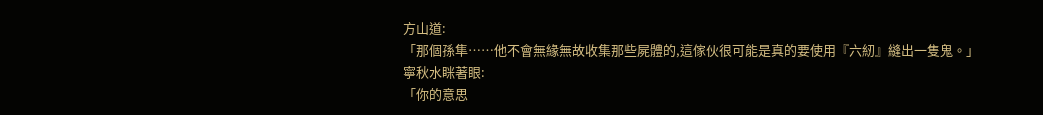方山道:
「那個孫隼……他不會無緣無故收集那些屍體的,這傢伙很可能是真的要使用『六紉』縫出一隻鬼。」
寧秋水眯著眼:
「你的意思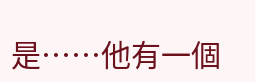是……他有一個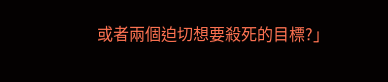或者兩個迫切想要殺死的目標?」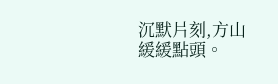沉默片刻,方山緩緩點頭。